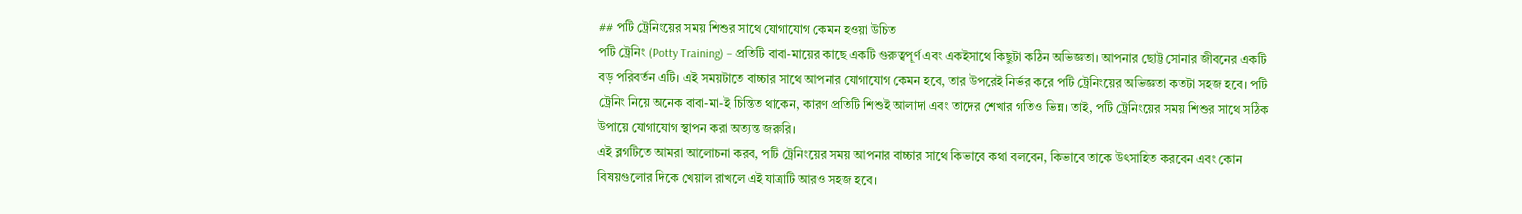## পটি ট্রেনিংয়ের সময় শিশুর সাথে যোগাযোগ কেমন হওয়া উচিত
পটি ট্রেনিং (Potty Training) – প্রতিটি বাবা-মায়ের কাছে একটি গুরুত্বপূর্ণ এবং একইসাথে কিছুটা কঠিন অভিজ্ঞতা। আপনার ছোট্ট সোনার জীবনের একটি বড় পরিবর্তন এটি। এই সময়টাতে বাচ্চার সাথে আপনার যোগাযোগ কেমন হবে, তার উপরেই নির্ভর করে পটি ট্রেনিংয়ের অভিজ্ঞতা কতটা সহজ হবে। পটি ট্রেনিং নিয়ে অনেক বাবা-মা-ই চিন্তিত থাকেন, কারণ প্রতিটি শিশুই আলাদা এবং তাদের শেখার গতিও ভিন্ন। তাই, পটি ট্রেনিংয়ের সময় শিশুর সাথে সঠিক উপায়ে যোগাযোগ স্থাপন করা অত্যন্ত জরুরি।
এই ব্লগটিতে আমরা আলোচনা করব, পটি ট্রেনিংয়ের সময় আপনার বাচ্চার সাথে কিভাবে কথা বলবেন, কিভাবে তাকে উৎসাহিত করবেন এবং কোন বিষয়গুলোর দিকে খেয়াল রাখলে এই যাত্রাটি আরও সহজ হবে।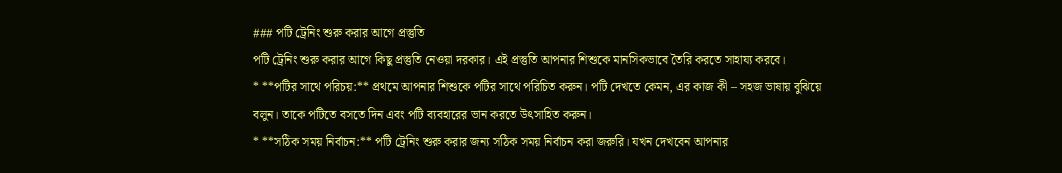### পটি ট্রেনিং শুরু করার আগে প্রস্তুতি
পটি ট্রেনিং শুরু করার আগে কিছু প্রস্তুতি নেওয়া দরকার। এই প্রস্তুতি আপনার শিশুকে মানসিকভাবে তৈরি করতে সাহায্য করবে।
* **পটির সাথে পরিচয়:** প্রথমে আপনার শিশুকে পটির সাথে পরিচিত করুন। পটি দেখতে কেমন, এর কাজ কী – সহজ ভাষায় বুঝিয়ে বলুন। তাকে পটিতে বসতে দিন এবং পটি ব্যবহারের ভান করতে উৎসাহিত করুন।
* **সঠিক সময় নির্বাচন:** পটি ট্রেনিং শুরু করার জন্য সঠিক সময় নির্বাচন করা জরুরি। যখন দেখবেন আপনার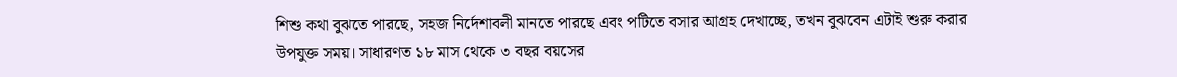শিশু কথা বুঝতে পারছে, সহজ নির্দেশাবলী মানতে পারছে এবং পটিতে বসার আগ্রহ দেখাচ্ছে, তখন বুঝবেন এটাই শুরু করার উপযুক্ত সময়। সাধারণত ১৮ মাস থেকে ৩ বছর বয়সের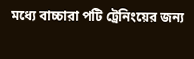মধ্যে বাচ্চারা পটি ট্রেনিংয়ের জন্য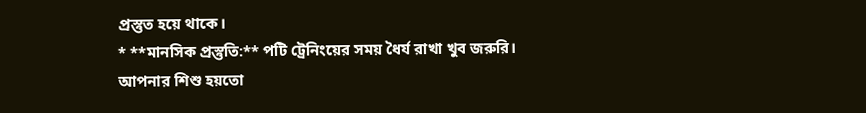প্রস্তুত হয়ে থাকে।
* **মানসিক প্রস্তুতি:** পটি ট্রেনিংয়ের সময় ধৈর্য রাখা খুব জরুরি। আপনার শিশু হয়তো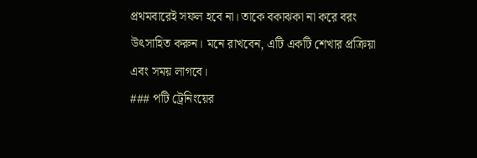প্রথমবারেই সফল হবে না। তাকে বকাঝকা না করে বরং উৎসাহিত করুন। মনে রাখবেন, এটি একটি শেখার প্রক্রিয়া এবং সময় লাগবে।
### পটি ট্রেনিংয়ের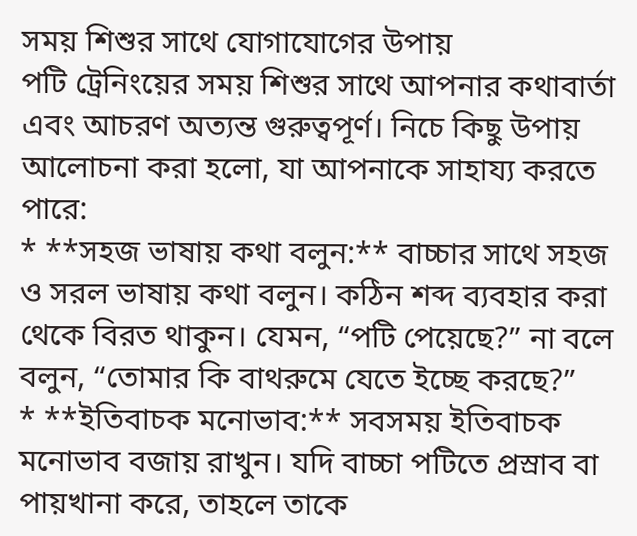সময় শিশুর সাথে যোগাযোগের উপায়
পটি ট্রেনিংয়ের সময় শিশুর সাথে আপনার কথাবার্তা এবং আচরণ অত্যন্ত গুরুত্বপূর্ণ। নিচে কিছু উপায় আলোচনা করা হলো, যা আপনাকে সাহায্য করতে পারে:
* **সহজ ভাষায় কথা বলুন:** বাচ্চার সাথে সহজ ও সরল ভাষায় কথা বলুন। কঠিন শব্দ ব্যবহার করা থেকে বিরত থাকুন। যেমন, “পটি পেয়েছে?” না বলে বলুন, “তোমার কি বাথরুমে যেতে ইচ্ছে করছে?”
* **ইতিবাচক মনোভাব:** সবসময় ইতিবাচক মনোভাব বজায় রাখুন। যদি বাচ্চা পটিতে প্রস্রাব বা পায়খানা করে, তাহলে তাকে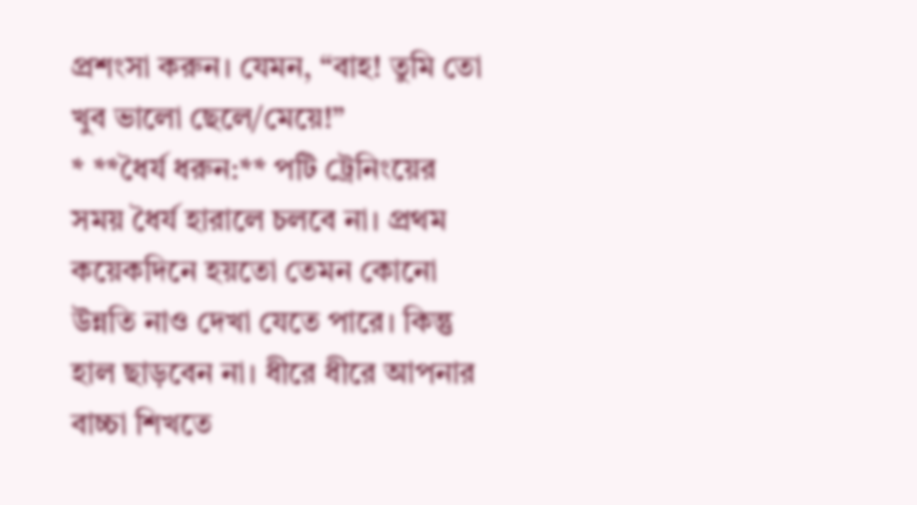প্রশংসা করুন। যেমন, “বাহ! তুমি তো খুব ভালো ছেলে/মেয়ে!”
* **ধৈর্য ধরুন:** পটি ট্রেনিংয়ের সময় ধৈর্য হারালে চলবে না। প্রথম কয়েকদিনে হয়তো তেমন কোনো উন্নতি নাও দেখা যেতে পারে। কিন্তু হাল ছাড়বেন না। ধীরে ধীরে আপনার বাচ্চা শিখতে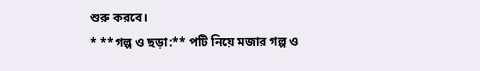শুরু করবে।
* **গল্প ও ছড়া:** পটি নিয়ে মজার গল্প ও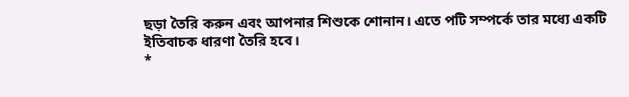ছড়া তৈরি করুন এবং আপনার শিশুকে শোনান। এতে পটি সম্পর্কে তার মধ্যে একটি ইতিবাচক ধারণা তৈরি হবে।
*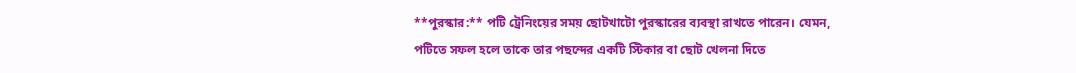**পুরস্কার:** পটি ট্রেনিংয়ের সময় ছোটখাটো পুরস্কারের ব্যবস্থা রাখতে পারেন। যেমন, পটিতে সফল হলে তাকে তার পছন্দের একটি স্টিকার বা ছোট খেলনা দিতে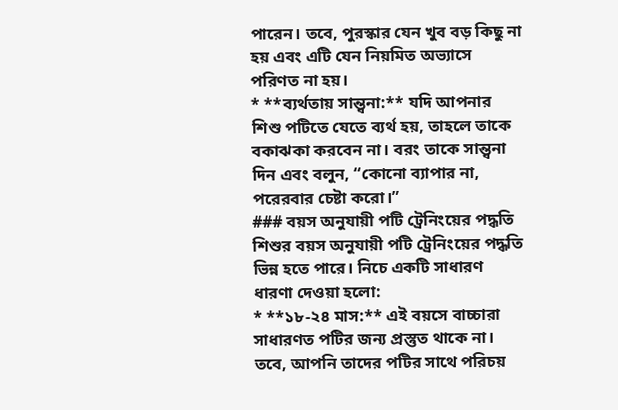পারেন। তবে, পুরস্কার যেন খুব বড় কিছু না হয় এবং এটি যেন নিয়মিত অভ্যাসে পরিণত না হয়।
* **ব্যর্থতায় সান্ত্বনা:** যদি আপনার শিশু পটিতে যেতে ব্যর্থ হয়, তাহলে তাকে বকাঝকা করবেন না। বরং তাকে সান্ত্বনা দিন এবং বলুন, “কোনো ব্যাপার না, পরেরবার চেষ্টা করো।”
### বয়স অনুযায়ী পটি ট্রেনিংয়ের পদ্ধতি
শিশুর বয়স অনুযায়ী পটি ট্রেনিংয়ের পদ্ধতি ভিন্ন হতে পারে। নিচে একটি সাধারণ ধারণা দেওয়া হলো:
* **১৮-২৪ মাস:** এই বয়সে বাচ্চারা সাধারণত পটির জন্য প্রস্তুত থাকে না। তবে, আপনি তাদের পটির সাথে পরিচয়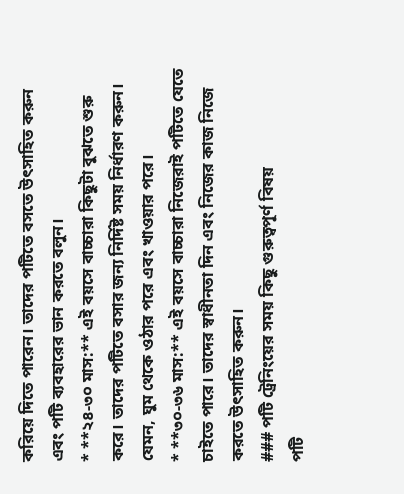করিয়ে দিতে পারেন। তাদের পটিতে বসতে উৎসাহিত করুন এবং পটি ব্যবহারের ভান করতে বলুন।
* **২৪-৩০ মাস:** এই বয়সে বাচ্চারা কিছুটা বুঝতে শুরু করে। তাদের পটিতে বসার জন্য নির্দিষ্ট সময় নির্ধারণ করুন। যেমন, ঘুম থেকে ওঠার পরে এবং খাওয়ার পরে।
* **৩০-৩৬ মাস:** এই বয়সে বাচ্চারা নিজেরাই পটিতে যেতে চাইতে পারে। তাদের স্বাধীনতা দিন এবং নিজের কাজ নিজে করতে উৎসাহিত করুন।
### পটি ট্রেনিংয়ের সময় কিছু গুরুত্বপূর্ণ বিষয়
পটি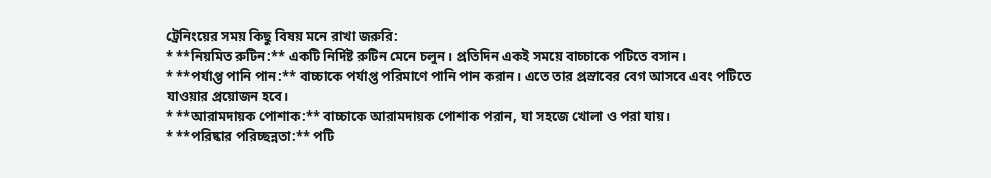ট্রেনিংয়ের সময় কিছু বিষয় মনে রাখা জরুরি:
* **নিয়মিত রুটিন:** একটি নির্দিষ্ট রুটিন মেনে চলুন। প্রতিদিন একই সময়ে বাচ্চাকে পটিতে বসান।
* **পর্যাপ্ত পানি পান:** বাচ্চাকে পর্যাপ্ত পরিমাণে পানি পান করান। এতে তার প্রস্রাবের বেগ আসবে এবং পটিতে যাওয়ার প্রয়োজন হবে।
* **আরামদায়ক পোশাক:** বাচ্চাকে আরামদায়ক পোশাক পরান, যা সহজে খোলা ও পরা যায়।
* **পরিষ্কার পরিচ্ছন্নতা:** পটি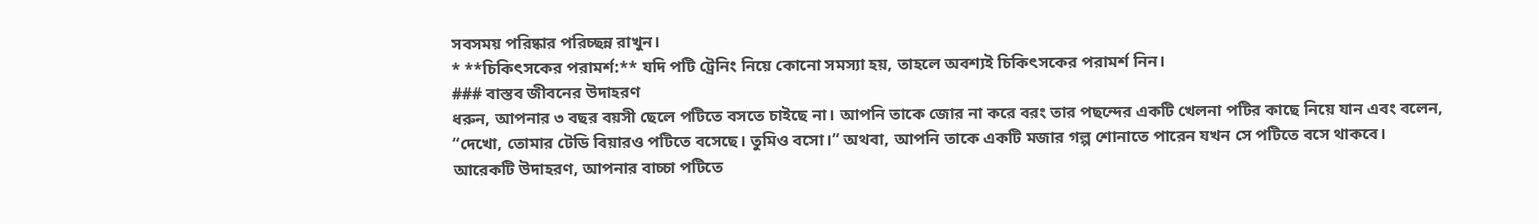সবসময় পরিষ্কার পরিচ্ছন্ন রাখুন।
* **চিকিৎসকের পরামর্শ:** যদি পটি ট্রেনিং নিয়ে কোনো সমস্যা হয়, তাহলে অবশ্যই চিকিৎসকের পরামর্শ নিন।
### বাস্তব জীবনের উদাহরণ
ধরুন, আপনার ৩ বছর বয়সী ছেলে পটিতে বসতে চাইছে না। আপনি তাকে জোর না করে বরং তার পছন্দের একটি খেলনা পটির কাছে নিয়ে যান এবং বলেন, “দেখো, তোমার টেডি বিয়ারও পটিতে বসেছে। তুমিও বসো।” অথবা, আপনি তাকে একটি মজার গল্প শোনাতে পারেন যখন সে পটিতে বসে থাকবে।
আরেকটি উদাহরণ, আপনার বাচ্চা পটিতে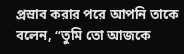প্রস্রাব করার পরে আপনি তাকে বলেন, “তুমি তো আজকে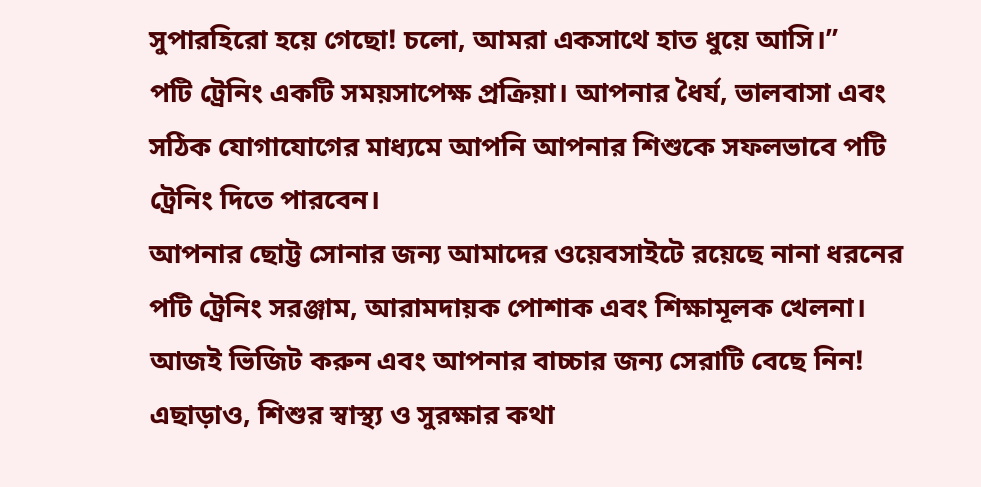সুপারহিরো হয়ে গেছো! চলো, আমরা একসাথে হাত ধুয়ে আসি।”
পটি ট্রেনিং একটি সময়সাপেক্ষ প্রক্রিয়া। আপনার ধৈর্য, ভালবাসা এবং সঠিক যোগাযোগের মাধ্যমে আপনি আপনার শিশুকে সফলভাবে পটি ট্রেনিং দিতে পারবেন।
আপনার ছোট্ট সোনার জন্য আমাদের ওয়েবসাইটে রয়েছে নানা ধরনের পটি ট্রেনিং সরঞ্জাম, আরামদায়ক পোশাক এবং শিক্ষামূলক খেলনা। আজই ভিজিট করুন এবং আপনার বাচ্চার জন্য সেরাটি বেছে নিন! এছাড়াও, শিশুর স্বাস্থ্য ও সুরক্ষার কথা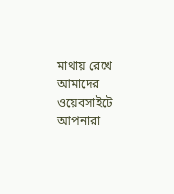মাথায় রেখে আমাদের ওয়েবসাইটে আপনারা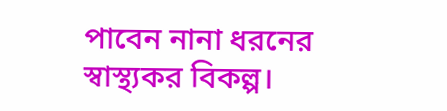পাবেন নানা ধরনের স্বাস্থ্যকর বিকল্প।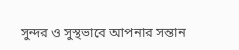সুন্দর ও সুস্থভাবে আপনার সন্তান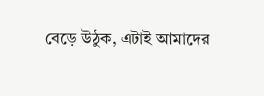বেড়ে উঠুক, এটাই আমাদের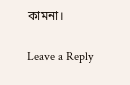কামনা।

Leave a Reply